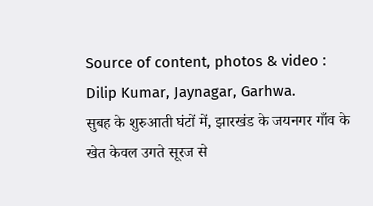Source of content, photos & video : Dilip Kumar, Jaynagar, Garhwa.
सुबह के शुरुआती घंटों में, झारखंड के जयनगर गाँव के खेत केवल उगते सूरज से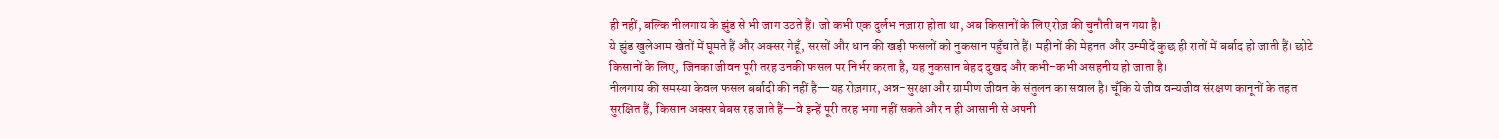ही नहीं, बल्कि नीलगाय के झुंड से भी जाग उठते हैं। जो कभी एक दुर्लभ नज़ारा होता था, अब किसानों के लिए रोज़ की चुनौती बन गया है।
ये झुंड खुलेआम खेतों में घूमते हैं और अक्सर गेहूँ, सरसों और धान की खड़ी फसलों को नुकसान पहुँचाते हैं। महीनों की मेहनत और उम्मीदें कुछ ही रातों में बर्बाद हो जाती हैं। छोटे किसानों के लिए, जिनका जीवन पूरी तरह उनकी फसल पर निर्भर करता है, यह नुकसान बेहद दुखद और कभी-कभी असहनीय हो जाता है।
नीलगाय की समस्या केवल फसल बर्बादी की नहीं है—यह रोज़गार, अन्न-सुरक्षा और ग्रामीण जीवन के संतुलन का सवाल है। चूँकि ये जीव वन्यजीव संरक्षण कानूनों के तहत सुरक्षित हैं, किसान अक्सर बेबस रह जाते हैं—वे इन्हें पूरी तरह भगा नहीं सकते और न ही आसानी से अपनी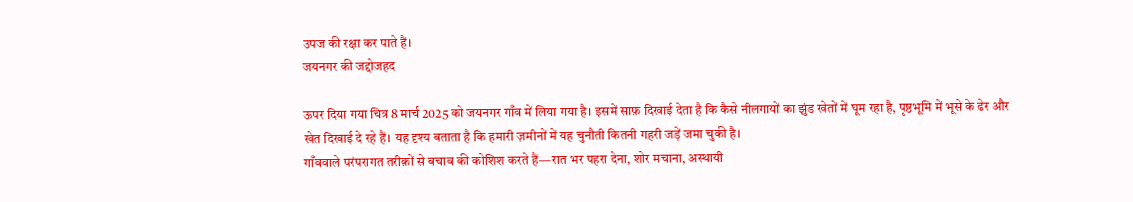उपज की रक्षा कर पाते हैं।
जयनगर की जद्दोजहद

ऊपर दिया गया चित्र 8 मार्च 2025 को जयनगर गाँव में लिया गया है। इसमें साफ़ दिखाई देता है कि कैसे नीलगायों का झुंड खेतों में घूम रहा है, पृष्ठभूमि में भूसे के ढेर और खेत दिखाई दे रहे हैं। यह दृश्य बताता है कि हमारी ज़मीनों में यह चुनौती कितनी गहरी जड़ें जमा चुकी है।
गाँववाले परंपरागत तरीक़ों से बचाव की कोशिश करते हैं—रात भर पहरा देना, शोर मचाना, अस्थायी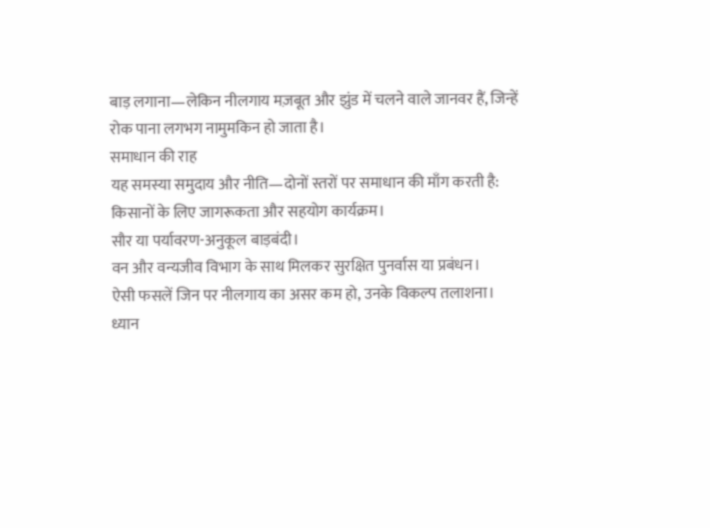बाड़ लगाना—लेकिन नीलगाय मज़बूत और झुंड में चलने वाले जानवर हैं, जिन्हें रोक पाना लगभग नामुमकिन हो जाता है।
समाधान की राह
यह समस्या समुदाय और नीति—दोनों स्तरों पर समाधान की माँग करती है:
किसानों के लिए जागरूकता और सहयोग कार्यक्रम।
सौर या पर्यावरण-अनुकूल बाड़बंदी।
वन और वन्यजीव विभाग के साथ मिलकर सुरक्षित पुनर्वास या प्रबंधन।
ऐसी फसलें जिन पर नीलगाय का असर कम हो, उनके विकल्प तलाशना।
ध्यान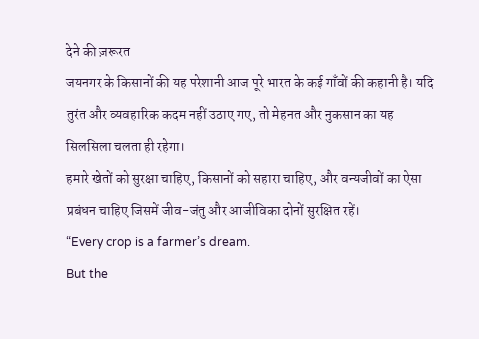देने की ज़रूरत
जयनगर के किसानों की यह परेशानी आज पूरे भारत के कई गाँवों की कहानी है। यदि तुरंत और व्यवहारिक कदम नहीं उठाए गए, तो मेहनत और नुकसान का यह सिलसिला चलता ही रहेगा।
हमारे खेतों को सुरक्षा चाहिए, किसानों को सहारा चाहिए, और वन्यजीवों का ऐसा प्रबंधन चाहिए जिसमें जीव-जंतु और आजीविका दोनों सुरक्षित रहें।
“Every crop is a farmer’s dream.
But the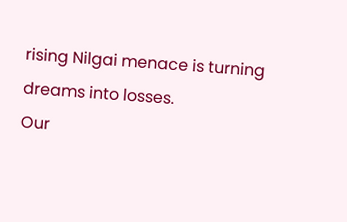rising Nilgai menace is turning dreams into losses.
Our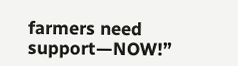farmers need support—NOW!”